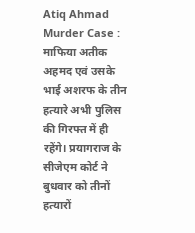Atiq Ahmad Murder Case : माफिया अतीक अहमद एवं उसके भाई अशरफ के तीन हत्यारे अभी पुलिस की गिरफ्त में ही रहेंगे। प्रयागराज के सीजेएम कोर्ट ने बुधवार को तीनों हत्यारों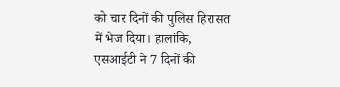को चार दिनों की पुलिस हिरासत में भेज दिया। हालांकि, एसआईटी ने 7 दिनों की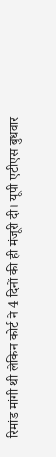रिमांड मांगी थी लेकिन कोर्ट ने 4 दिनों की ही मंजूरी दी। यूपी एटीएस बुधवार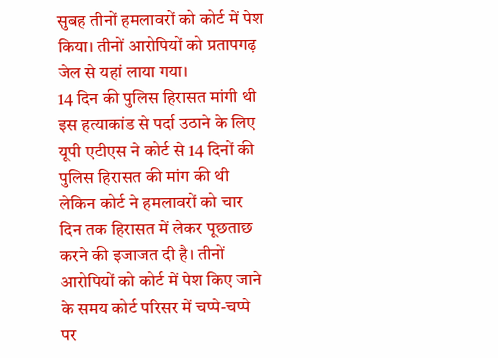सुबह तीनों हमलावरों को कोर्ट में पेश किया। तीनों आरोपियों को प्रतापगढ़ जेल से यहां लाया गया।
14 दिन की पुलिस हिरासत मांगी थी
इस हत्याकांड से पर्दा उठाने के लिए यूपी एटीएस ने कोर्ट से 14 दिनों की पुलिस हिरासत की मांग की थी लेकिन कोर्ट ने हमलावरों को चार दिन तक हिरासत में लेकर पूछताछ करने की इजाजत दी है। तीनों आरोपियों को कोर्ट में पेश किए जाने के समय कोर्ट परिसर में चप्पे-चप्पे पर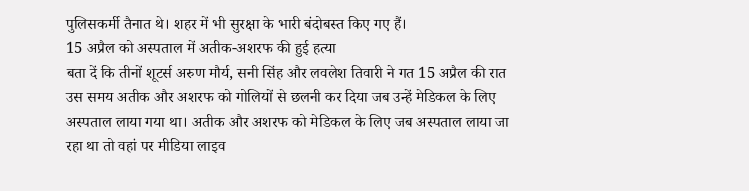पुलिसकर्मी तैनात थे। शहर में भी सुरक्षा के भारी बंदोबस्त किए गए हैं।
15 अप्रैल को अस्पताल में अतीक-अशरफ की हुई हत्या
बता दें कि तीनों शूटर्स अरुण मौर्य, सनी सिंह और लवलेश तिवारी ने गत 15 अप्रैल की रात उस समय अतीक और अशरफ को गोलियों से छलनी कर दिया जब उन्हें मेडिकल के लिए अस्पताल लाया गया था। अतीक और अशरफ को मेडिकल के लिए जब अस्पताल लाया जा रहा था तो वहां पर मीडिया लाइव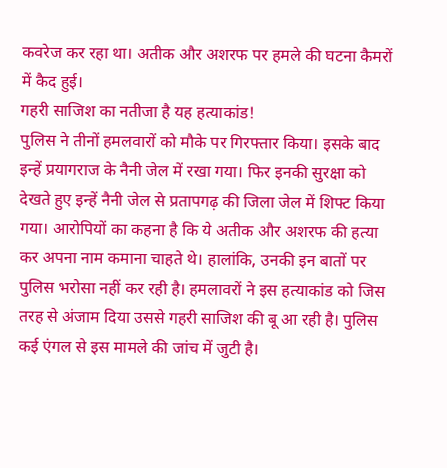कवरेज कर रहा था। अतीक और अशरफ पर हमले की घटना कैमरों में कैद हुई।
गहरी साजिश का नतीजा है यह हत्याकांड!
पुलिस ने तीनों हमलवारों को मौके पर गिरफ्तार किया। इसके बाद इन्हें प्रयागराज के नैनी जेल में रखा गया। फिर इनकी सुरक्षा को देखते हुए इन्हें नैनी जेल से प्रतापगढ़ की जिला जेल में शिफ्ट किया गया। आरोपियों का कहना है कि ये अतीक और अशरफ की हत्या कर अपना नाम कमाना चाहते थे। हालांकि, उनकी इन बातों पर पुलिस भरोसा नहीं कर रही है। हमलावरों ने इस हत्याकांड को जिस तरह से अंजाम दिया उससे गहरी साजिश की बू आ रही है। पुलिस कई एंगल से इस मामले की जांच में जुटी है।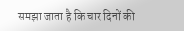समझा जाता है कि चार दिनों की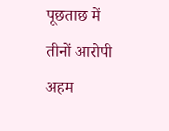पूछताछ में तीनों आरोपी अहम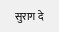सुराग दे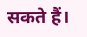सकते हैं।